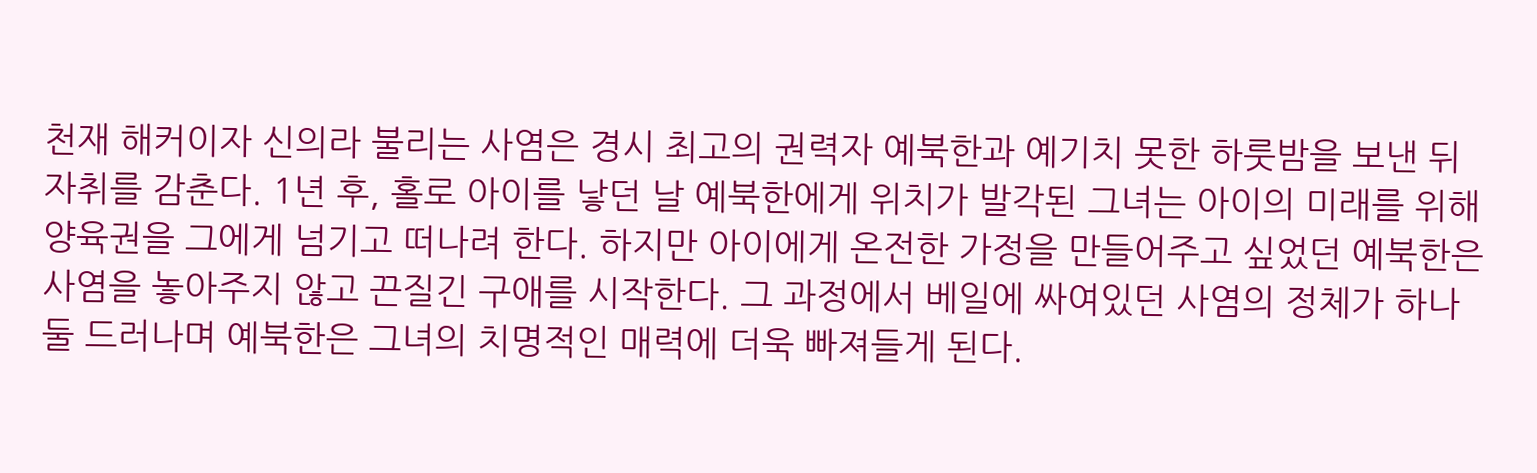천재 해커이자 신의라 불리는 사염은 경시 최고의 권력자 예북한과 예기치 못한 하룻밤을 보낸 뒤 자취를 감춘다. 1년 후, 홀로 아이를 낳던 날 예북한에게 위치가 발각된 그녀는 아이의 미래를 위해 양육권을 그에게 넘기고 떠나려 한다. 하지만 아이에게 온전한 가정을 만들어주고 싶었던 예북한은 사염을 놓아주지 않고 끈질긴 구애를 시작한다. 그 과정에서 베일에 싸여있던 사염의 정체가 하나둘 드러나며 예북한은 그녀의 치명적인 매력에 더욱 빠져들게 된다.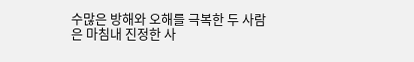수많은 방해와 오해를 극복한 두 사람은 마침내 진정한 사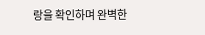랑을 확인하며 완벽한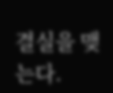결실을 맺는다.